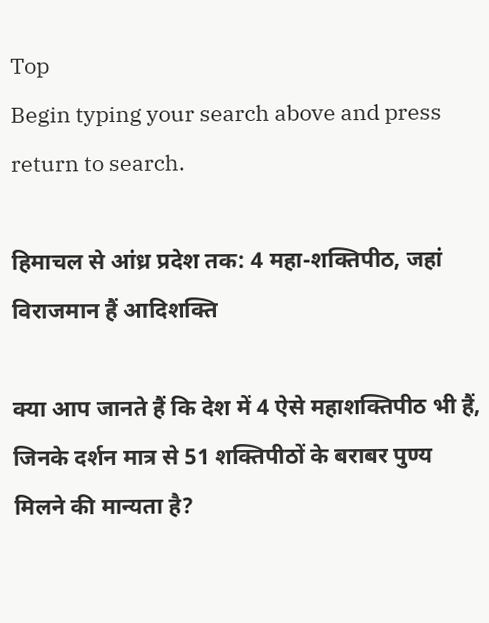Top
Begin typing your search above and press return to search.

हिमाचल से आंध्र प्रदेश तक: 4 महा-शक्तिपीठ, जहां विराजमान हैं आदिशक्ति

क्या आप जानते हैं कि देश में 4 ऐसे महाशक्तिपीठ भी हैं, जिनके दर्शन मात्र से 51 शक्तिपीठों के बराबर पुण्य मिलने की मान्यता है?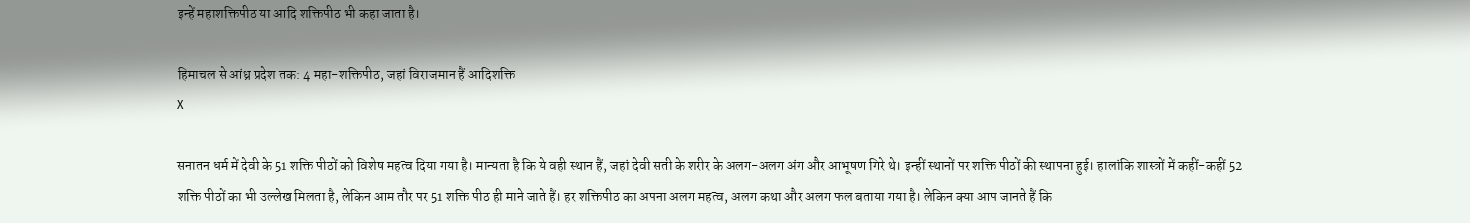इन्हें महाशक्तिपीठ या आदि शक्तिपीठ भी कहा जाता है।

हिमाचल से आंध्र प्रदेश तक: 4 महा-शक्तिपीठ, जहां विराजमान हैं आदिशक्ति
X

सनातन धर्म में देवी के 51 शक्ति पीठों को विशेष महत्व दिया गया है। मान्यता है कि ये वही स्थान हैं, जहां देवी सती के शरीर के अलग-अलग अंग और आभूषण गिरे थे। इन्हीं स्थानों पर शक्ति पीठों की स्थापना हुई। हालांकि शास्त्रों में कहीं-कहीं 52 शक्ति पीठों का भी उल्लेख मिलता है, लेकिन आम तौर पर 51 शक्ति पीठ ही माने जाते हैं। हर शक्तिपीठ का अपना अलग महत्व, अलग कथा और अलग फल बताया गया है। लेकिन क्या आप जानते हैं कि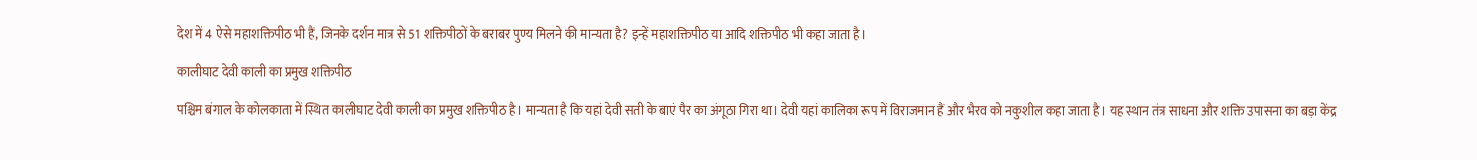देश में 4 ऐसे महाशक्तिपीठ भी हैं, जिनके दर्शन मात्र से 51 शक्तिपीठों के बराबर पुण्य मिलने की मान्यता है? इन्हें महाशक्तिपीठ या आदि शक्तिपीठ भी कहा जाता है।

कालीघाट देवी काली का प्रमुख शक्तिपीठ

पश्चिम बंगाल के कोलकाता में स्थित कालीघाट देवी काली का प्रमुख शक्तिपीठ है। मान्यता है कि यहां देवी सती के बाएं पैर का अंगूठा गिरा था। देवी यहां कालिका रूप में विराजमान हैं और भैरव को नकुशील कहा जाता है। यह स्थान तंत्र साधना और शक्ति उपासना का बड़ा केंद्र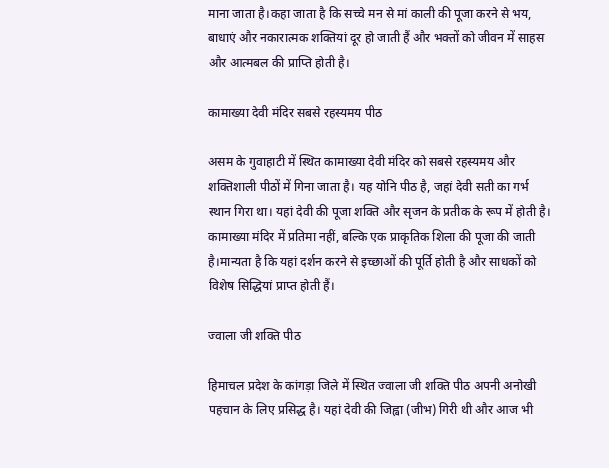माना जाता है।कहा जाता है कि सच्चे मन से मां काली की पूजा करने से भय, बाधाएं और नकारात्मक शक्तियां दूर हो जाती हैं और भक्तों को जीवन में साहस और आत्मबल की प्राप्ति होती है।

कामाख्या देवी मंदिर सबसे रहस्यमय पीठ

असम के गुवाहाटी में स्थित कामाख्या देवी मंदिर को सबसे रहस्यमय और शक्तिशाली पीठों में गिना जाता है। यह योनि पीठ है, जहां देवी सती का गर्भ स्थान गिरा था। यहां देवी की पूजा शक्ति और सृजन के प्रतीक के रूप में होती है। कामाख्या मंदिर में प्रतिमा नहीं, बल्कि एक प्राकृतिक शिला की पूजा की जाती है।मान्यता है कि यहां दर्शन करने से इच्छाओं की पूर्ति होती है और साधकों को विशेष सिद्धियां प्राप्त होती हैं।

ज्वाला जी शक्ति पीठ

हिमाचल प्रदेश के कांगड़ा जिले में स्थित ज्वाला जी शक्ति पीठ अपनी अनोखी पहचान के लिए प्रसिद्ध है। यहां देवी की जिह्वा (जीभ) गिरी थी और आज भी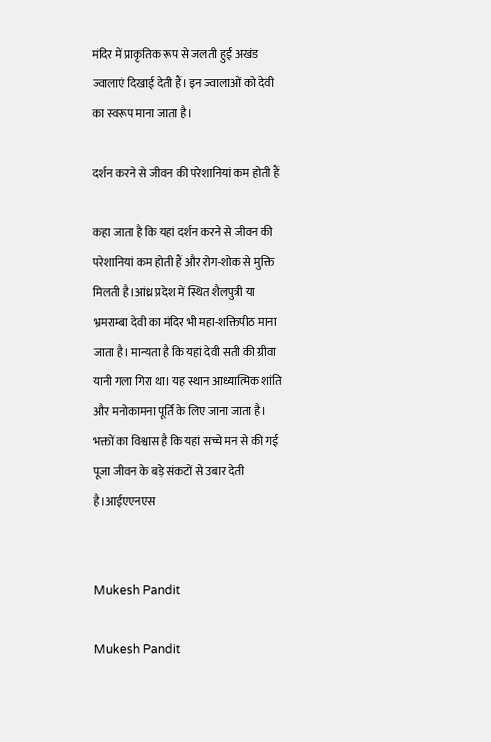मंदिर में प्राकृतिक रूप से जलती हुई अखंड ज्वालाएं दिखाई देती हैं। इन ज्वालाओं को देवी का स्वरूप माना जाता है।

दर्शन करने से जीवन की परेशानियां कम होती हैं

कहा जाता है कि यहां दर्शन करने से जीवन की परेशानियां कम होती हैं और रोग-शोक से मुक्ति मिलती है।आंध्र प्रदेश में स्थित शैलपुत्री या भ्रमराम्बा देवी का मंदिर भी महा-शक्तिपीठ माना जाता है। मान्यता है कि यहां देवी सती की ग्रीवा यानी गला गिरा था। यह स्थान आध्यात्मिक शांति और मनोकामना पूर्ति के लिए जाना जाता है। भक्तों का विश्वास है कि यहां सच्चे मन से की गई पूजा जीवन के बड़े संकटों से उबार देती है।आईएएनएस


Mukesh Pandit

Mukesh Pandit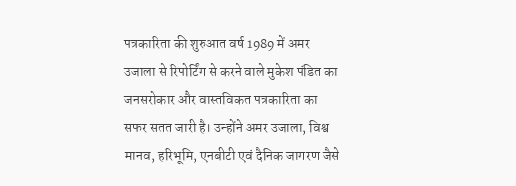पत्रकारिता की शुरुआत वर्ष 1989 में अमर उजाला से रिपोर्टिंग से करने वाले मुकेश पंडित का जनसरोकार और वास्तविकत पत्रकारिता का सफर सतत जारी है। उन्होंने अमर उजाला, विश्व मानव, हरिभूमि, एनबीटी एवं दैनिक जागरण जैसे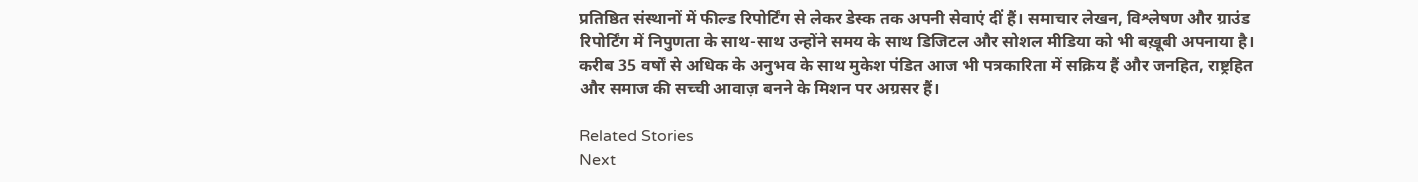प्रतिष्ठित संस्थानों में फील्ड रिपोर्टिंग से लेकर डेस्क तक अपनी सेवाएं दीं हैं। समाचार लेखन, विश्लेषण और ग्राउंड रिपोर्टिंग में निपुणता के साथ-साथ उन्होंने समय के साथ डिजिटल और सोशल मीडिया को भी बख़ूबी अपनाया है। करीब 35 वर्षों से अधिक के अनुभव के साथ मुकेश पंडित आज भी पत्रकारिता में सक्रिय हैं और जनहित, राष्ट्रहित और समाज की सच्ची आवाज़ बनने के मिशन पर अग्रसर हैं।

Related Stories
Next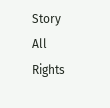Story
All Rights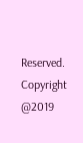Reserved. Copyright @2019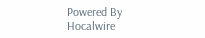Powered By Hocalwire